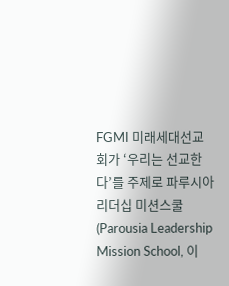FGMI 미래세대선교회가 ‘우리는 선교한다’를 주제로 파루시아 리더십 미션스쿨(Parousia Leadership Mission School, 이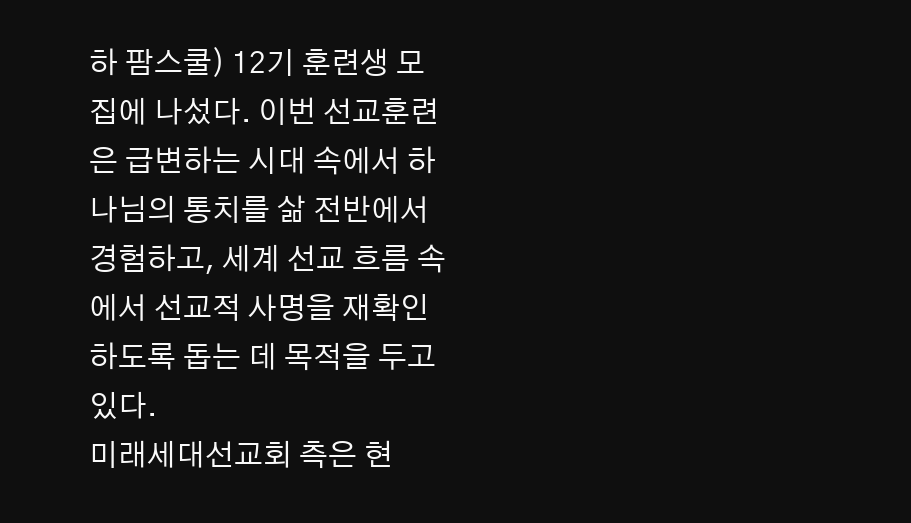하 팜스쿨) 12기 훈련생 모집에 나섰다. 이번 선교훈련은 급변하는 시대 속에서 하나님의 통치를 삶 전반에서 경험하고, 세계 선교 흐름 속에서 선교적 사명을 재확인하도록 돕는 데 목적을 두고 있다.
미래세대선교회 측은 현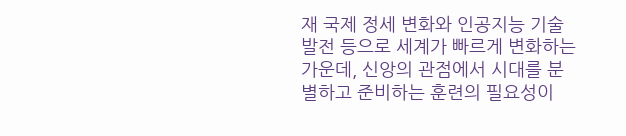재 국제 정세 변화와 인공지능 기술 발전 등으로 세계가 빠르게 변화하는 가운데, 신앙의 관점에서 시대를 분별하고 준비하는 훈련의 필요성이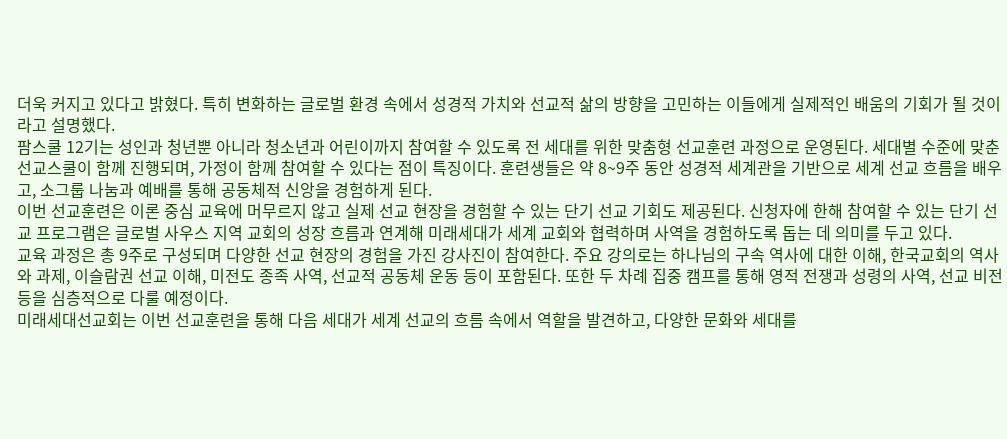더욱 커지고 있다고 밝혔다. 특히 변화하는 글로벌 환경 속에서 성경적 가치와 선교적 삶의 방향을 고민하는 이들에게 실제적인 배움의 기회가 될 것이라고 설명했다.
팜스쿨 12기는 성인과 청년뿐 아니라 청소년과 어린이까지 참여할 수 있도록 전 세대를 위한 맞춤형 선교훈련 과정으로 운영된다. 세대별 수준에 맞춘 선교스쿨이 함께 진행되며, 가정이 함께 참여할 수 있다는 점이 특징이다. 훈련생들은 약 8~9주 동안 성경적 세계관을 기반으로 세계 선교 흐름을 배우고, 소그룹 나눔과 예배를 통해 공동체적 신앙을 경험하게 된다.
이번 선교훈련은 이론 중심 교육에 머무르지 않고 실제 선교 현장을 경험할 수 있는 단기 선교 기회도 제공된다. 신청자에 한해 참여할 수 있는 단기 선교 프로그램은 글로벌 사우스 지역 교회의 성장 흐름과 연계해 미래세대가 세계 교회와 협력하며 사역을 경험하도록 돕는 데 의미를 두고 있다.
교육 과정은 총 9주로 구성되며 다양한 선교 현장의 경험을 가진 강사진이 참여한다. 주요 강의로는 하나님의 구속 역사에 대한 이해, 한국교회의 역사와 과제, 이슬람권 선교 이해, 미전도 종족 사역, 선교적 공동체 운동 등이 포함된다. 또한 두 차례 집중 캠프를 통해 영적 전쟁과 성령의 사역, 선교 비전 등을 심층적으로 다룰 예정이다.
미래세대선교회는 이번 선교훈련을 통해 다음 세대가 세계 선교의 흐름 속에서 역할을 발견하고, 다양한 문화와 세대를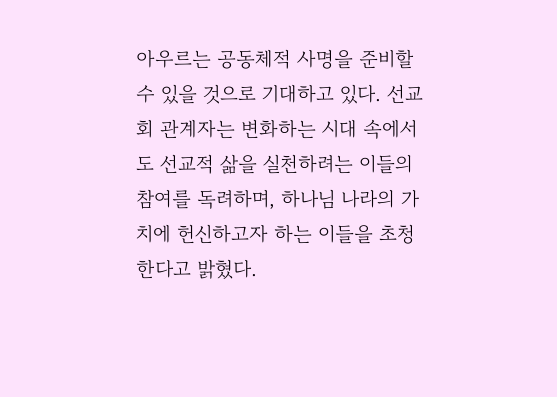아우르는 공동체적 사명을 준비할 수 있을 것으로 기대하고 있다. 선교회 관계자는 변화하는 시대 속에서도 선교적 삶을 실천하려는 이들의 참여를 독려하며, 하나님 나라의 가치에 헌신하고자 하는 이들을 초청한다고 밝혔다.